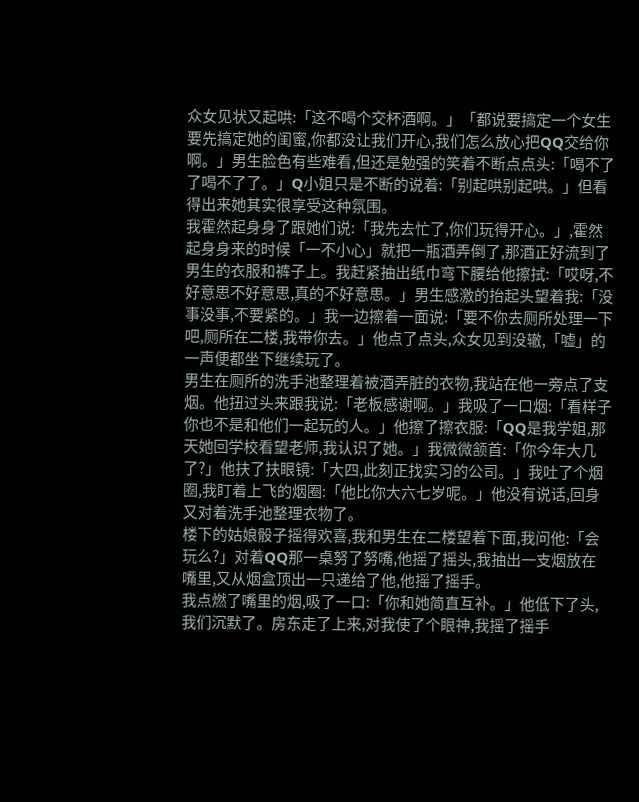众女见状又起哄:「这不喝个交杯酒啊。」「都说要搞定一个女生要先搞定她的闺蜜,你都没让我们开心,我们怎么放心把QQ交给你啊。」男生脸色有些难看,但还是勉强的笑着不断点点头:「喝不了了喝不了了。」Q小姐只是不断的说着:「别起哄别起哄。」但看得出来她其实很享受这种氛围。
我霍然起身身了跟她们说:「我先去忙了,你们玩得开心。」,霍然起身身来的时候「一不小心」就把一瓶酒弄倒了,那酒正好流到了男生的衣服和裤子上。我赶紧抽出纸巾弯下腰给他擦拭:「哎呀,不好意思不好意思,真的不好意思。」男生感激的抬起头望着我:「没事没事,不要紧的。」我一边擦着一面说:「要不你去厕所处理一下吧,厕所在二楼,我带你去。」他点了点头,众女见到没辙,「嘘」的一声便都坐下继续玩了。
男生在厕所的洗手池整理着被酒弄脏的衣物,我站在他一旁点了支烟。他扭过头来跟我说:「老板感谢啊。」我吸了一口烟:「看样子你也不是和他们一起玩的人。」他擦了擦衣服:「QQ是我学姐,那天她回学校看望老师,我认识了她。」我微微颔首:「你今年大几了?」他扶了扶眼镜:「大四,此刻正找实习的公司。」我吐了个烟圈,我盯着上飞的烟圈:「他比你大六七岁呢。」他没有说话,回身又对着洗手池整理衣物了。
楼下的姑娘骰子摇得欢喜,我和男生在二楼望着下面,我问他:「会玩么?」对着QQ那一桌努了努嘴,他摇了摇头,我抽出一支烟放在嘴里,又从烟盒顶出一只递给了他,他摇了摇手。
我点燃了嘴里的烟,吸了一口:「你和她简直互补。」他低下了头,我们沉默了。房东走了上来,对我使了个眼神,我摇了摇手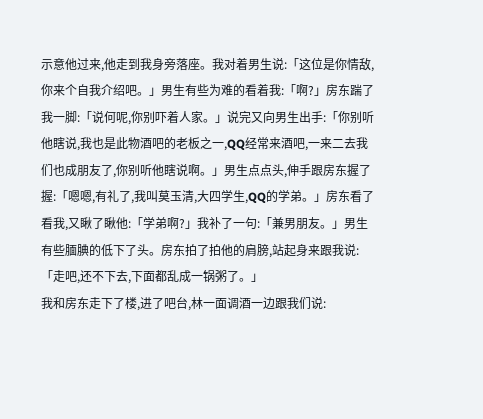示意他过来,他走到我身旁落座。我对着男生说:「这位是你情敌,你来个自我介绍吧。」男生有些为难的看着我:「啊?」房东踹了我一脚:「说何呢,你别吓着人家。」说完又向男生出手:「你别听他瞎说,我也是此物酒吧的老板之一,QQ经常来酒吧,一来二去我们也成朋友了,你别听他瞎说啊。」男生点点头,伸手跟房东握了握:「嗯嗯,有礼了,我叫莫玉清,大四学生,QQ的学弟。」房东看了看我,又瞅了瞅他:「学弟啊?」我补了一句:「兼男朋友。」男生有些腼腆的低下了头。房东拍了拍他的肩膀,站起身来跟我说:「走吧,还不下去,下面都乱成一锅粥了。」
我和房东走下了楼,进了吧台,林一面调酒一边跟我们说: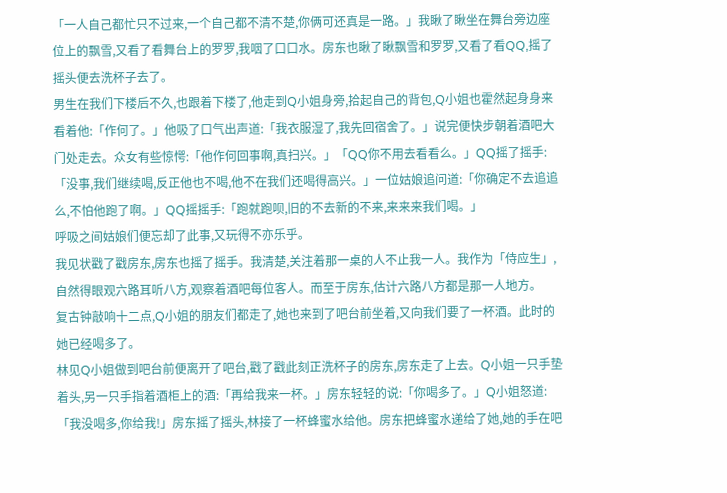「一人自己都忙只不过来,一个自己都不清不楚,你俩可还真是一路。」我瞅了瞅坐在舞台旁边座位上的飘雪,又看了看舞台上的罗罗,我咽了口口水。房东也瞅了瞅飘雪和罗罗,又看了看QQ,摇了摇头便去洗杯子去了。
男生在我们下楼后不久,也跟着下楼了,他走到Q小姐身旁,拾起自己的背包,Q小姐也霍然起身身来看着他:「作何了。」他吸了口气出声道:「我衣服湿了,我先回宿舍了。」说完便快步朝着酒吧大门处走去。众女有些惊愕:「他作何回事啊,真扫兴。」「QQ你不用去看看么。」QQ摇了摇手:「没事,我们继续喝,反正他也不喝,他不在我们还喝得高兴。」一位姑娘追问道:「你确定不去追追么,不怕他跑了啊。」QQ摇摇手:「跑就跑呗,旧的不去新的不来,来来来我们喝。」
呼吸之间姑娘们便忘却了此事,又玩得不亦乐乎。
我见状戳了戳房东,房东也摇了摇手。我清楚,关注着那一桌的人不止我一人。我作为「侍应生」,自然得眼观六路耳听八方,观察着酒吧每位客人。而至于房东,估计六路八方都是那一人地方。
复古钟敲响十二点,Q小姐的朋友们都走了,她也来到了吧台前坐着,又向我们要了一杯酒。此时的她已经喝多了。
林见Q小姐做到吧台前便离开了吧台,戳了戳此刻正洗杯子的房东,房东走了上去。Q小姐一只手垫着头,另一只手指着酒柜上的酒:「再给我来一杯。」房东轻轻的说:「你喝多了。」Q小姐怒道:「我没喝多,你给我!」房东摇了摇头,林接了一杯蜂蜜水给他。房东把蜂蜜水递给了她,她的手在吧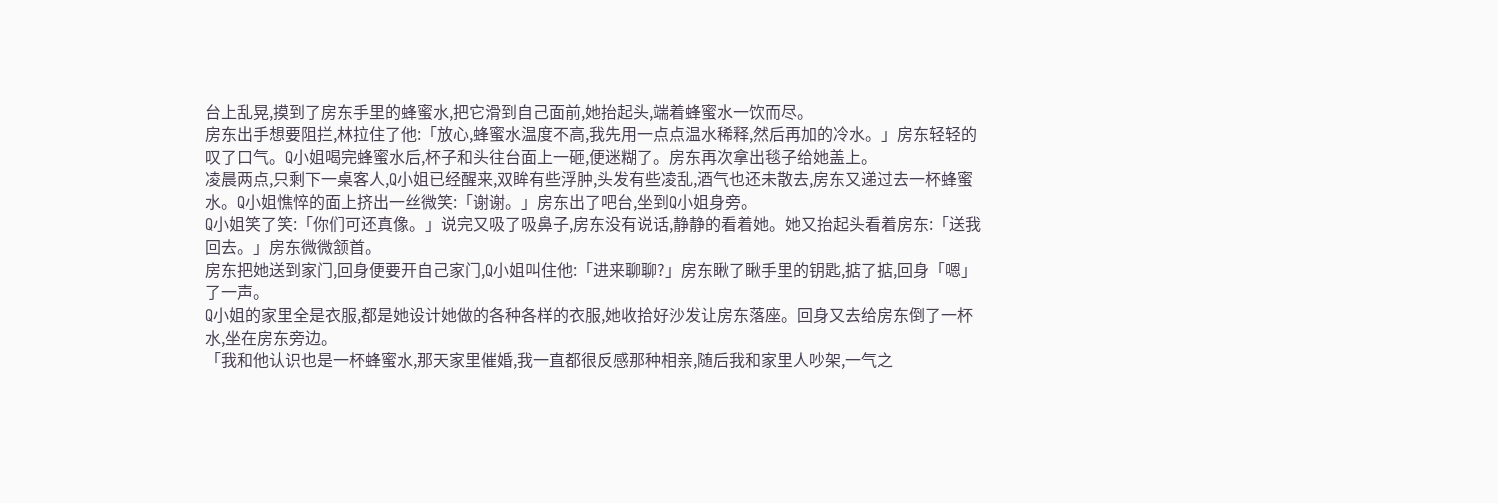台上乱晃,摸到了房东手里的蜂蜜水,把它滑到自己面前,她抬起头,端着蜂蜜水一饮而尽。
房东出手想要阻拦,林拉住了他:「放心,蜂蜜水温度不高,我先用一点点温水稀释,然后再加的冷水。」房东轻轻的叹了口气。Q小姐喝完蜂蜜水后,杯子和头往台面上一砸,便迷糊了。房东再次拿出毯子给她盖上。
凌晨两点,只剩下一桌客人,Q小姐已经醒来,双眸有些浮肿,头发有些凌乱,酒气也还未散去,房东又递过去一杯蜂蜜水。Q小姐憔悴的面上挤出一丝微笑:「谢谢。」房东出了吧台,坐到Q小姐身旁。
Q小姐笑了笑:「你们可还真像。」说完又吸了吸鼻子,房东没有说话,静静的看着她。她又抬起头看着房东:「送我回去。」房东微微颔首。
房东把她送到家门,回身便要开自己家门,Q小姐叫住他:「进来聊聊?」房东瞅了瞅手里的钥匙,掂了掂,回身「嗯」了一声。
Q小姐的家里全是衣服,都是她设计她做的各种各样的衣服,她收拾好沙发让房东落座。回身又去给房东倒了一杯水,坐在房东旁边。
「我和他认识也是一杯蜂蜜水,那天家里催婚,我一直都很反感那种相亲,随后我和家里人吵架,一气之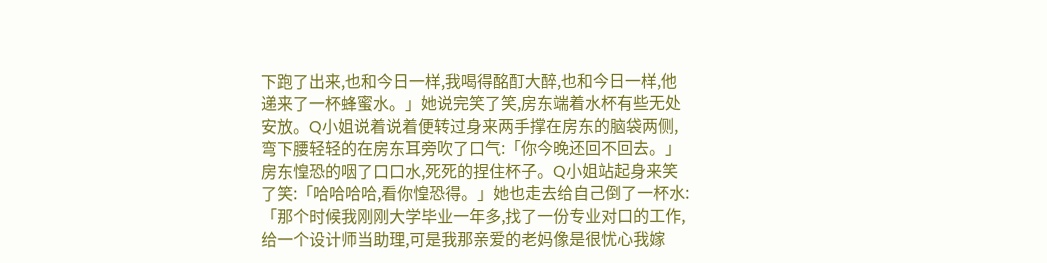下跑了出来,也和今日一样,我喝得酩酊大醉,也和今日一样,他递来了一杯蜂蜜水。」她说完笑了笑,房东端着水杯有些无处安放。Q小姐说着说着便转过身来两手撑在房东的脑袋两侧,弯下腰轻轻的在房东耳旁吹了口气:「你今晚还回不回去。」房东惶恐的咽了口口水,死死的捏住杯子。Q小姐站起身来笑了笑:「哈哈哈哈,看你惶恐得。」她也走去给自己倒了一杯水:「那个时候我刚刚大学毕业一年多,找了一份专业对口的工作,给一个设计师当助理,可是我那亲爱的老妈像是很忧心我嫁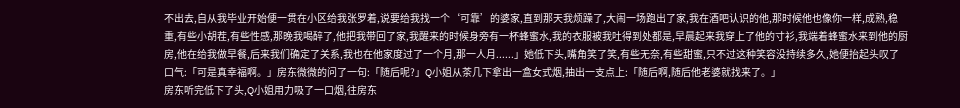不出去,自从我毕业开始便一贯在小区给我张罗着,说要给我找一个‘可靠’的婆家,直到那天我烦躁了,大闹一场跑出了家,我在酒吧认识的他,那时候他也像你一样,成熟,稳重,有些小胡茬,有些性感,那晚我喝醉了,他把我带回了家,我醒来的时候身旁有一杯蜂蜜水,我的衣服被我吐得到处都是,早晨起来我穿上了他的寸衫,我端着蜂蜜水来到他的厨房,他在给我做早餐,后来我们确定了关系,我也在他家度过了一个月,那一人月......」她低下头,嘴角笑了笑,有些无奈,有些甜蜜,只不过这种笑容没持续多久,她便抬起头叹了口气:「可是真幸福啊。」房东微微的问了一句:「随后呢?」Q小姐从茶几下拿出一盒女式烟,抽出一支点上:「随后啊,随后他老婆就找来了。」
房东听完低下了头,Q小姐用力吸了一口烟,往房东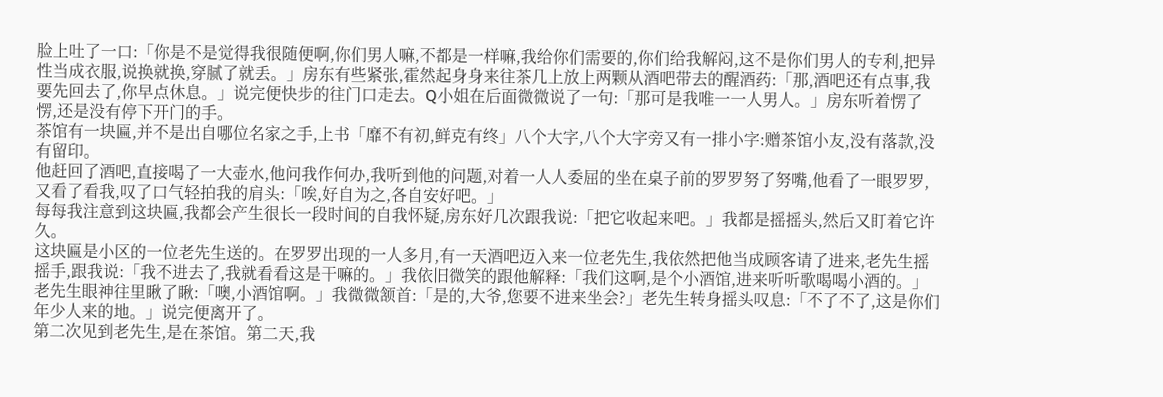脸上吐了一口:「你是不是觉得我很随便啊,你们男人嘛,不都是一样嘛,我给你们需要的,你们给我解闷,这不是你们男人的专利,把异性当成衣服,说换就换,穿腻了就丢。」房东有些紧张,霍然起身身来往茶几上放上两颗从酒吧带去的醒酒药:「那,酒吧还有点事,我要先回去了,你早点休息。」说完便快步的往门口走去。Q小姐在后面微微说了一句:「那可是我唯一一人男人。」房东听着愣了愣,还是没有停下开门的手。
茶馆有一块匾,并不是出自哪位名家之手,上书「靡不有初,鲜克有终」八个大字,八个大字旁又有一排小字:赠茶馆小友,没有落款,没有留印。
他赶回了酒吧,直接喝了一大壶水,他问我作何办,我听到他的问题,对着一人人委屈的坐在桌子前的罗罗努了努嘴,他看了一眼罗罗,又看了看我,叹了口气轻拍我的肩头:「唉,好自为之,各自安好吧。」
每每我注意到这块匾,我都会产生很长一段时间的自我怀疑,房东好几次跟我说:「把它收起来吧。」我都是摇摇头,然后又盯着它许久。
这块匾是小区的一位老先生送的。在罗罗出现的一人多月,有一天酒吧迈入来一位老先生,我依然把他当成顾客请了进来,老先生摇摇手,跟我说:「我不进去了,我就看看这是干嘛的。」我依旧微笑的跟他解释:「我们这啊,是个小酒馆,进来听听歌喝喝小酒的。」老先生眼神往里瞅了瞅:「噢,小酒馆啊。」我微微颔首:「是的,大爷,您要不进来坐会?」老先生转身摇头叹息:「不了不了,这是你们年少人来的地。」说完便离开了。
第二次见到老先生,是在茶馆。第二天,我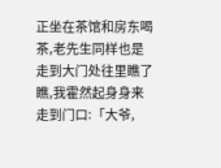正坐在茶馆和房东喝茶,老先生同样也是走到大门处往里瞧了瞧,我霍然起身身来走到门口:「大爷,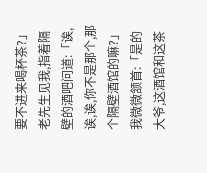要不进来喝杯茶?」老先生见我,指着隔壁的酒吧问道:「诶,诶,诶,你不是那个,那个隔壁酒馆的嘛?」我微微颔首:「是的大爷,这酒馆和这茶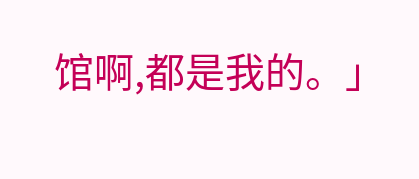馆啊,都是我的。」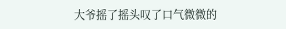大爷摇了摇头叹了口气微微的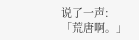说了一声:「荒唐啊。」